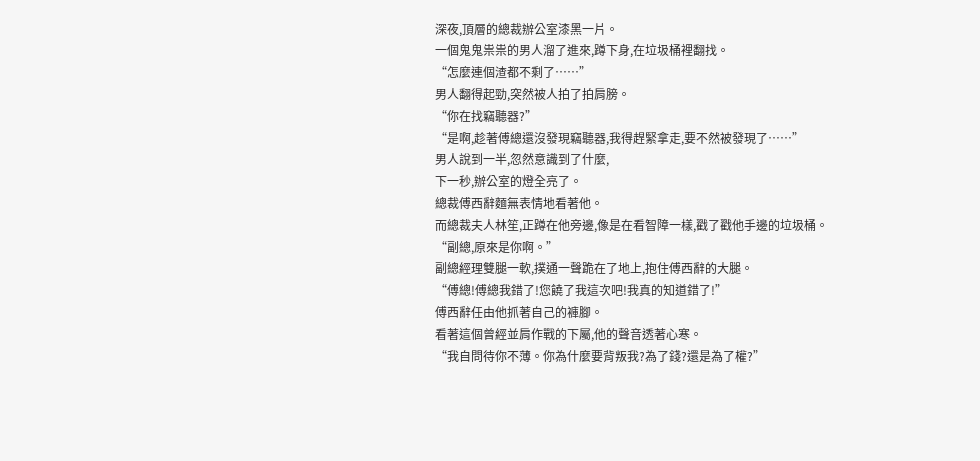深夜,頂層的總裁辦公室漆黑一片。
一個鬼鬼祟祟的男人溜了進來,蹲下身,在垃圾桶裡翻找。
“怎麼連個渣都不剩了……”
男人翻得起勁,突然被人拍了拍肩膀。
“你在找竊聽器?”
“是啊,趁著傅總還沒發現竊聽器,我得趕緊拿走,要不然被發現了……”
男人說到一半,忽然意識到了什麼,
下一秒,辦公室的燈全亮了。
總裁傅西辭麵無表情地看著他。
而總裁夫人林笙,正蹲在他旁邊,像是在看智障一樣,戳了戳他手邊的垃圾桶。
“副總,原來是你啊。”
副總經理雙腿一軟,撲通一聲跪在了地上,抱住傅西辭的大腿。
“傅總!傅總我錯了!您饒了我這次吧!我真的知道錯了!”
傅西辭任由他抓著自己的褲腳。
看著這個曾經並肩作戰的下屬,他的聲音透著心寒。
“我自問待你不薄。你為什麼要背叛我?為了錢?還是為了權?”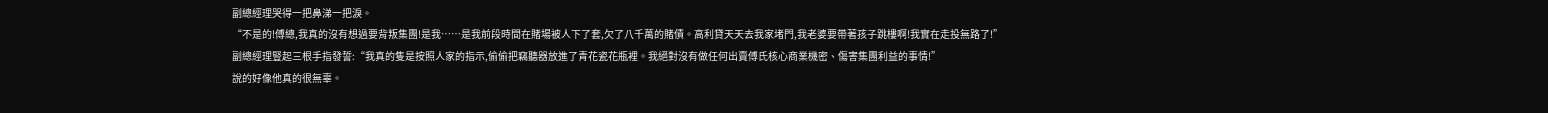副總經理哭得一把鼻涕一把淚。
“不是的!傅總,我真的沒有想過要背叛集團!是我……是我前段時間在賭場被人下了套,欠了八千萬的賭債。高利貸天天去我家堵門,我老婆要帶著孩子跳樓啊!我實在走投無路了!”
副總經理豎起三根手指發誓:“我真的隻是按照人家的指示,偷偷把竊聽器放進了青花瓷花瓶裡。我絕對沒有做任何出賣傅氏核心商業機密、傷害集團利益的事情!”
說的好像他真的很無辜。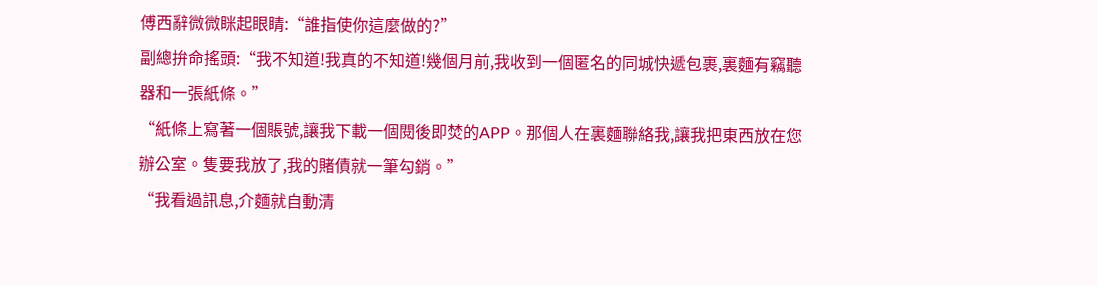傅西辭微微眯起眼睛:“誰指使你這麼做的?”
副總拚命搖頭:“我不知道!我真的不知道!幾個月前,我收到一個匿名的同城快遞包裹,裏麵有竊聽器和一張紙條。”
“紙條上寫著一個賬號,讓我下載一個閱後即焚的APP。那個人在裏麵聯絡我,讓我把東西放在您辦公室。隻要我放了,我的賭債就一筆勾銷。”
“我看過訊息,介麵就自動清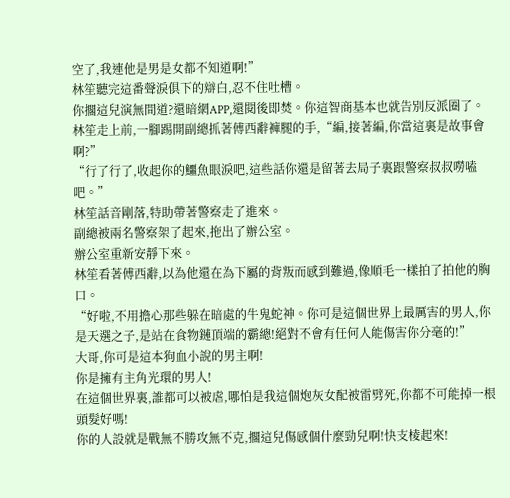空了,我連他是男是女都不知道啊!”
林笙聽完這番聲淚俱下的辯白,忍不住吐槽。
你擱這兒演無間道?還暗網APP,還閱後即焚。你這智商基本也就告別反派圈了。
林笙走上前,一腳踢開副總抓著傅西辭褲腿的手,“編,接著編,你當這裏是故事會啊?”
“行了行了,收起你的鱷魚眼淚吧,這些話你還是留著去局子裏跟警察叔叔嘮嗑吧。”
林笙話音剛落,特助帶著警察走了進來。
副總被兩名警察架了起來,拖出了辦公室。
辦公室重新安靜下來。
林笙看著傅西辭,以為他還在為下屬的背叛而感到難過,像順毛一樣拍了拍他的胸口。
“好啦,不用擔心那些躲在暗處的牛鬼蛇神。你可是這個世界上最厲害的男人,你是天選之子,是站在食物鏈頂端的霸總!絕對不會有任何人能傷害你分毫的!”
大哥,你可是這本狗血小說的男主啊!
你是擁有主角光環的男人!
在這個世界裏,誰都可以被虐,哪怕是我這個炮灰女配被雷劈死,你都不可能掉一根頭髮好嗎!
你的人設就是戰無不勝攻無不克,擱這兒傷感個什麼勁兒啊!快支棱起來!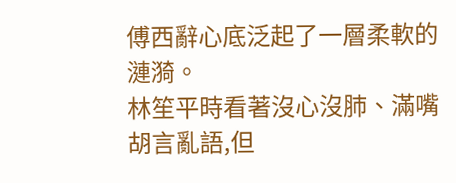傅西辭心底泛起了一層柔軟的漣漪。
林笙平時看著沒心沒肺、滿嘴胡言亂語,但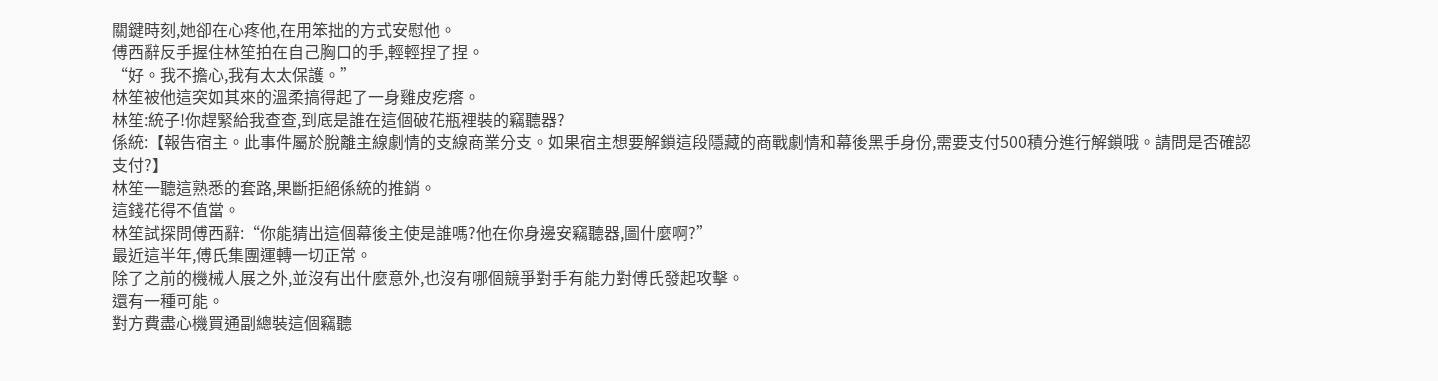關鍵時刻,她卻在心疼他,在用笨拙的方式安慰他。
傅西辭反手握住林笙拍在自己胸口的手,輕輕捏了捏。
“好。我不擔心,我有太太保護。”
林笙被他這突如其來的溫柔搞得起了一身雞皮疙瘩。
林笙:統子!你趕緊給我查查,到底是誰在這個破花瓶裡裝的竊聽器?
係統:【報告宿主。此事件屬於脫離主線劇情的支線商業分支。如果宿主想要解鎖這段隱藏的商戰劇情和幕後黑手身份,需要支付500積分進行解鎖哦。請問是否確認支付?】
林笙一聽這熟悉的套路,果斷拒絕係統的推銷。
這錢花得不值當。
林笙試探問傅西辭:“你能猜出這個幕後主使是誰嗎?他在你身邊安竊聽器,圖什麼啊?”
最近這半年,傅氏集團運轉一切正常。
除了之前的機械人展之外,並沒有出什麼意外,也沒有哪個競爭對手有能力對傅氏發起攻擊。
還有一種可能。
對方費盡心機買通副總裝這個竊聽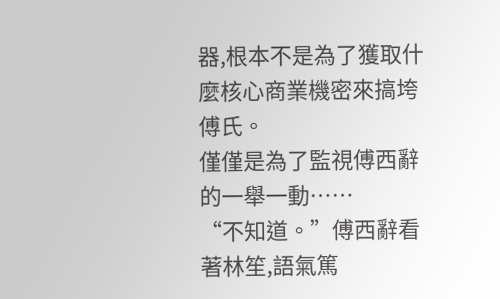器,根本不是為了獲取什麼核心商業機密來搞垮傅氏。
僅僅是為了監視傅西辭的一舉一動……
“不知道。”傅西辭看著林笙,語氣篤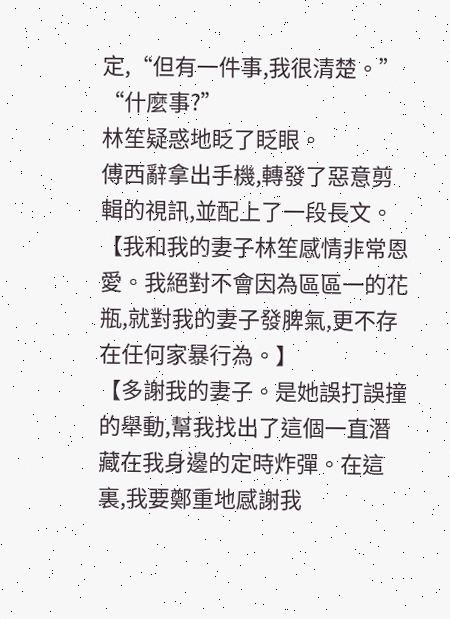定,“但有一件事,我很清楚。”
“什麼事?”
林笙疑惑地眨了眨眼。
傅西辭拿出手機,轉發了惡意剪輯的視訊,並配上了一段長文。
【我和我的妻子林笙感情非常恩愛。我絕對不會因為區區一的花瓶,就對我的妻子發脾氣,更不存在任何家暴行為。】
【多謝我的妻子。是她誤打誤撞的舉動,幫我找出了這個一直潛藏在我身邊的定時炸彈。在這裏,我要鄭重地感謝我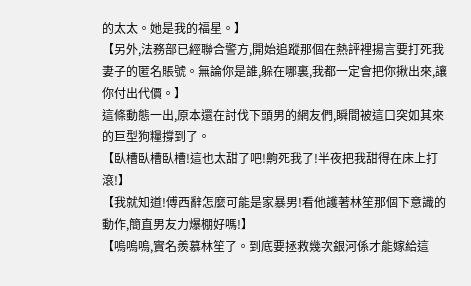的太太。她是我的福星。】
【另外,法務部已經聯合警方,開始追蹤那個在熱評裡揚言要打死我妻子的匿名賬號。無論你是誰,躲在哪裏,我都一定會把你揪出來,讓你付出代價。】
這條動態一出,原本還在討伐下頭男的網友們,瞬間被這口突如其來的巨型狗糧撐到了。
【臥槽臥槽臥槽!這也太甜了吧!齁死我了!半夜把我甜得在床上打滾!】
【我就知道!傅西辭怎麼可能是家暴男!看他護著林笙那個下意識的動作,簡直男友力爆棚好嗎!】
【嗚嗚嗚,實名羨慕林笙了。到底要拯救幾次銀河係才能嫁給這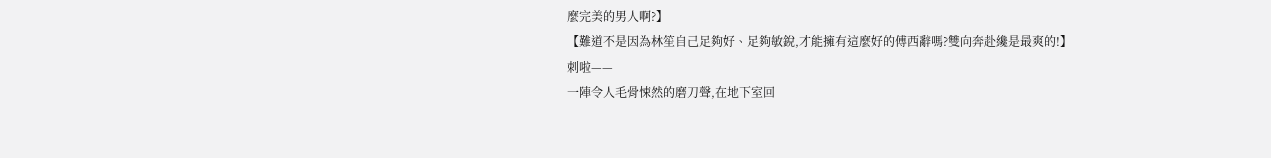麼完美的男人啊?】
【難道不是因為林笙自己足夠好、足夠敏銳,才能擁有這麼好的傅西辭嗎?雙向奔赴纔是最爽的!】
刺啦——
一陣令人毛骨悚然的磨刀聲,在地下室回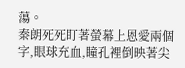蕩。
秦朗死死盯著螢幕上恩愛兩個字,眼球充血,瞳孔裡倒映著尖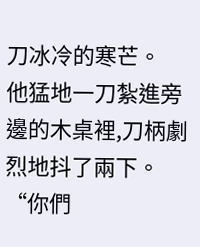刀冰冷的寒芒。
他猛地一刀紮進旁邊的木桌裡,刀柄劇烈地抖了兩下。
“你們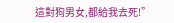這對狗男女,都給我去死!”